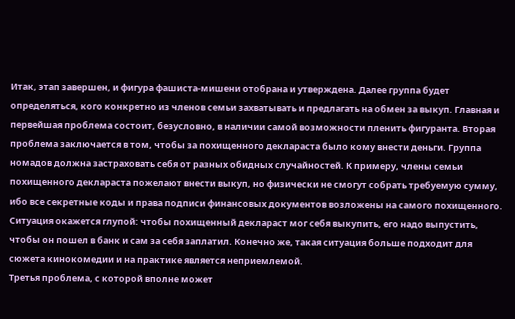Итак, этап завершен, и фигура фашиста-мишени отобрана и утверждена. Далее группа будет определяться, кого конкретно из членов семьи захватывать и предлагать на обмен за выкуп. Главная и первейшая проблема состоит, безусловно, в наличии самой возможности пленить фигуранта. Вторая проблема заключается в том, чтобы за похищенного деклараста было кому внести деньги. Группа номадов должна застраховать себя от разных обидных случайностей. К примеру, члены семьи похищенного деклараста пожелают внести выкуп, но физически не смогут собрать требуемую сумму, ибо все секретные коды и права подписи финансовых документов возложены на самого похищенного. Ситуация окажется глупой: чтобы похищенный деклараст мог себя выкупить, его надо выпустить, чтобы он пошел в банк и сам за себя заплатил. Конечно же, такая ситуация больше подходит для сюжета кинокомедии и на практике является неприемлемой.
Третья проблема, с которой вполне может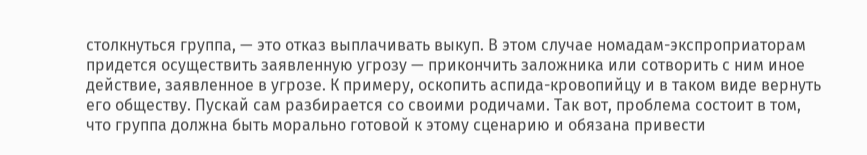столкнуться группа, — это отказ выплачивать выкуп. В этом случае номадам-экспроприаторам придется осуществить заявленную угрозу — прикончить заложника или сотворить с ним иное действие, заявленное в угрозе. К примеру, оскопить аспида-кровопийцу и в таком виде вернуть его обществу. Пускай сам разбирается со своими родичами. Так вот, проблема состоит в том, что группа должна быть морально готовой к этому сценарию и обязана привести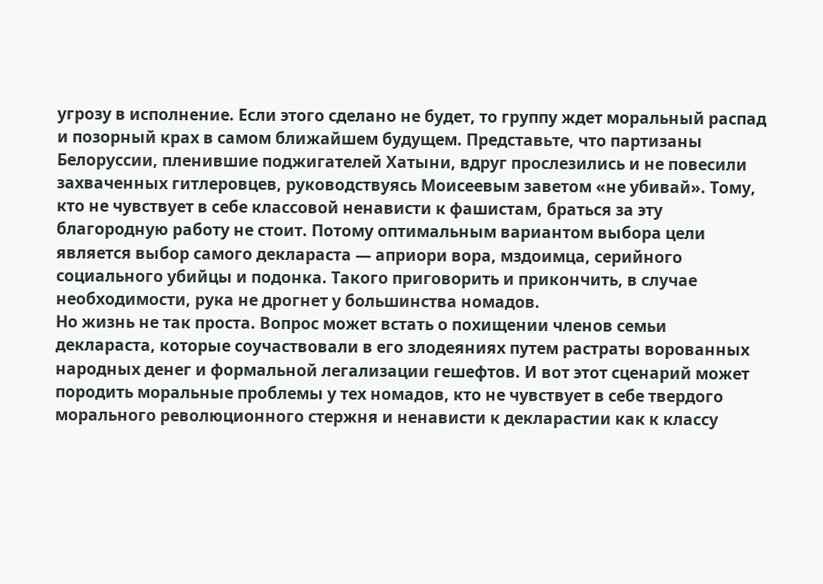угрозу в исполнение. Если этого сделано не будет, то группу ждет моральный распад и позорный крах в самом ближайшем будущем. Представьте, что партизаны Белоруссии, пленившие поджигателей Хатыни, вдруг прослезились и не повесили захваченных гитлеровцев, руководствуясь Моисеевым заветом «не убивай». Тому, кто не чувствует в себе классовой ненависти к фашистам, браться за эту благородную работу не стоит. Потому оптимальным вариантом выбора цели является выбор самого деклараста — априори вора, мздоимца, серийного социального убийцы и подонка. Такого приговорить и прикончить, в случае необходимости, рука не дрогнет у большинства номадов.
Но жизнь не так проста. Вопрос может встать о похищении членов семьи деклараста, которые соучаствовали в его злодеяниях путем растраты ворованных народных денег и формальной легализации гешефтов. И вот этот сценарий может породить моральные проблемы у тех номадов, кто не чувствует в себе твердого морального революционного стержня и ненависти к декларастии как к классу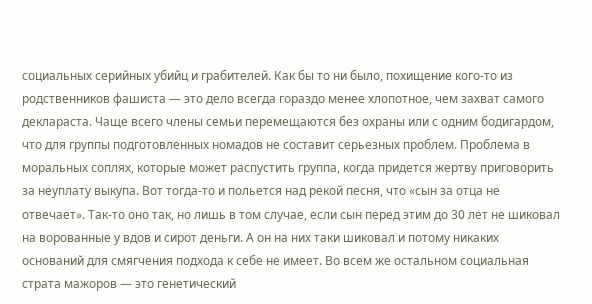социальных серийных убийц и грабителей. Как бы то ни было, похищение кого-то из родственников фашиста — это дело всегда гораздо менее хлопотное, чем захват самого деклараста. Чаще всего члены семьи перемещаются без охраны или с одним бодигардом, что для группы подготовленных номадов не составит серьезных проблем. Проблема в моральных соплях, которые может распустить группа, когда придется жертву приговорить за неуплату выкупа. Вот тогда-то и польется над рекой песня, что «сын за отца не отвечает». Так-то оно так, но лишь в том случае, если сын перед этим до 30 лет не шиковал на ворованные у вдов и сирот деньги. А он на них таки шиковал и потому никаких оснований для смягчения подхода к себе не имеет. Во всем же остальном социальная страта мажоров — это генетический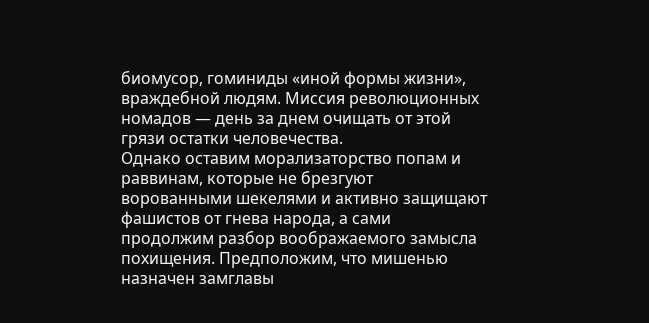биомусор, гоминиды «иной формы жизни», враждебной людям. Миссия революционных номадов — день за днем очищать от этой грязи остатки человечества.
Однако оставим морализаторство попам и раввинам, которые не брезгуют ворованными шекелями и активно защищают фашистов от гнева народа, а сами продолжим разбор воображаемого замысла похищения. Предположим, что мишенью назначен замглавы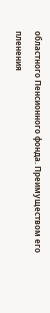областного Пенсионного фонда. Преимуществом его пленения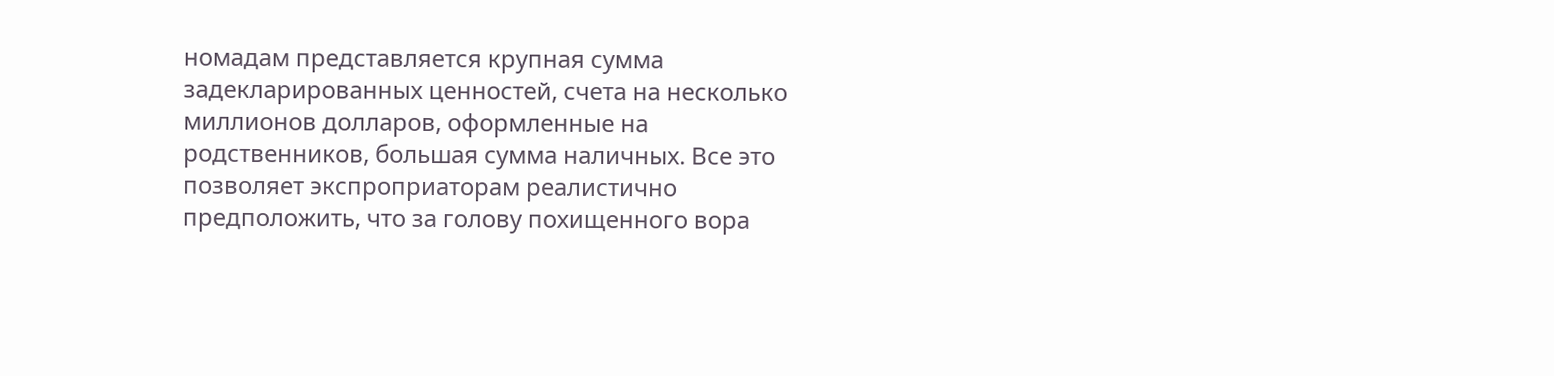номадам представляется крупная сумма задекларированных ценностей, счета на несколько миллионов долларов, оформленные на родственников, большая сумма наличных. Все это позволяет экспроприаторам реалистично предположить, что за голову похищенного вора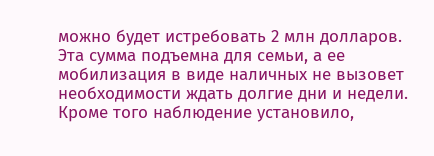можно будет истребовать 2 млн долларов. Эта сумма подъемна для семьи, а ее мобилизация в виде наличных не вызовет необходимости ждать долгие дни и недели.
Кроме того наблюдение установило,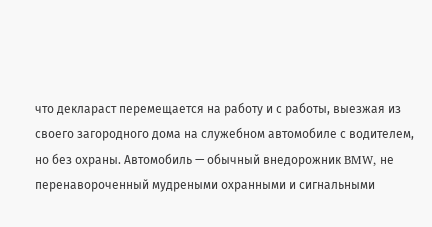что деклараст перемещается на работу и с работы, выезжая из своего загородного дома на служебном автомобиле с водителем, но без охраны. Автомобиль — обычный внедорожник BMW, не перенавороченный мудреными охранными и сигнальными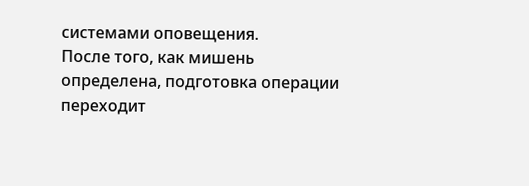системами оповещения.
После того, как мишень определена, подготовка операции переходит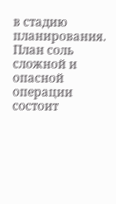в стадию планирования. План соль сложной и опасной операции состоит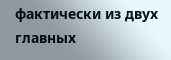фактически из двух главных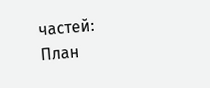частей:
План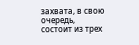захвата, в свою очередь, состоит из трех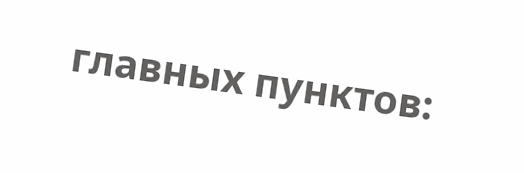главных пунктов: